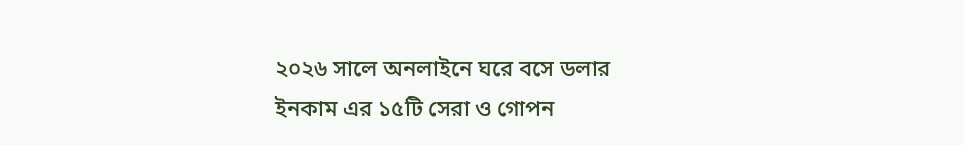২০২৬ সালে অনলাইনে ঘরে বসে ডলার ইনকাম এর ১৫টি সেরা ও গোপন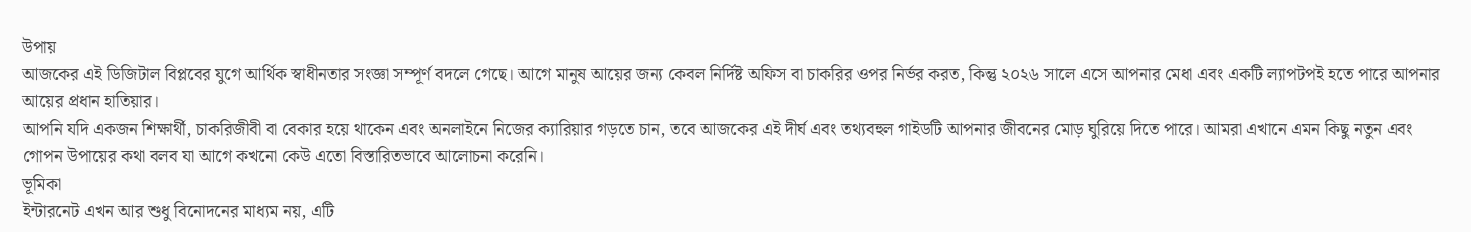উপায়
আজকের এই ডিজিটাল বিপ্লবের যুগে আর্থিক স্বাধীনতার সংজ্ঞা সম্পূর্ণ বদলে গেছে। আগে মানুষ আয়ের জন্য কেবল নির্দিষ্ট অফিস বা চাকরির ওপর নির্ভর করত, কিন্তু ২০২৬ সালে এসে আপনার মেধা এবং একটি ল্যাপটপই হতে পারে আপনার আয়ের প্রধান হাতিয়ার।
আপনি যদি একজন শিক্ষার্থী, চাকরিজীবী বা বেকার হয়ে থাকেন এবং অনলাইনে নিজের ক্যারিয়ার গড়তে চান, তবে আজকের এই দীর্ঘ এবং তথ্যবহুল গাইডটি আপনার জীবনের মোড় ঘুরিয়ে দিতে পারে। আমরা এখানে এমন কিছু নতুন এবং গোপন উপায়ের কথা বলব যা আগে কখনো কেউ এতো বিস্তারিতভাবে আলোচনা করেনি।
ভূমিকা
ইন্টারনেট এখন আর শুধু বিনোদনের মাধ্যম নয়, এটি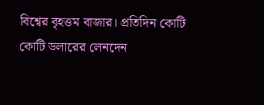বিশ্বের বৃহত্তম বাজার। প্রতিদিন কোটি কোটি ডলারের লেনদেন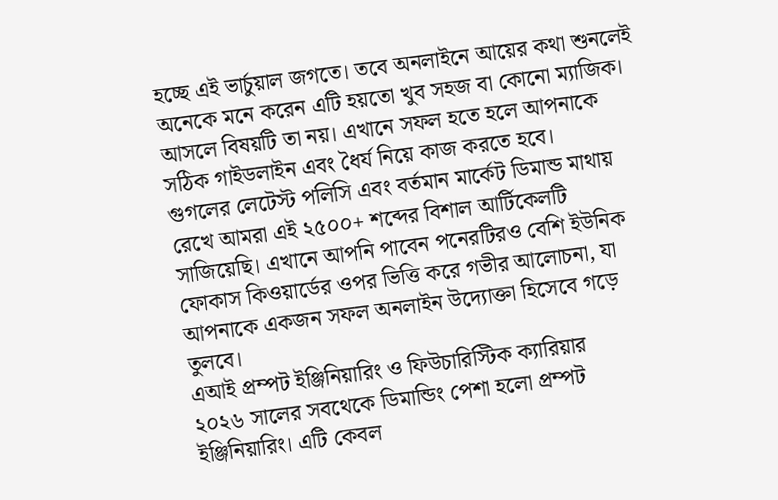হচ্ছে এই ভার্চুয়াল জগতে। তবে অনলাইনে আয়ের কথা শুনলেই অনেকে মনে করেন এটি হয়তো খুব সহজ বা কোনো ম্যাজিক। আসলে বিষয়টি তা নয়। এখানে সফল হতে হলে আপনাকে সঠিক গাইডলাইন এবং ধৈর্য নিয়ে কাজ করতে হবে।
গুগলের লেটেস্ট পলিসি এবং বর্তমান মার্কেট ডিমান্ড মাথায় রেখে আমরা এই ২৫০০+ শব্দের বিশাল আর্টিকেলটি সাজিয়েছি। এখানে আপনি পাবেন পনেরটিরও বেশি ইউনিক ফোকাস কিওয়ার্ডের ওপর ভিত্তি করে গভীর আলোচনা, যা আপনাকে একজন সফল অনলাইন উদ্যোক্তা হিসেবে গড়ে তুলবে।
এআই প্রম্পট ইঞ্জিনিয়ারিং ও ফিউচারিস্টিক ক্যারিয়ার
২০২৬ সালের সবথেকে ডিমান্ডিং পেশা হলো প্রম্পট ইঞ্জিনিয়ারিং। এটি কেবল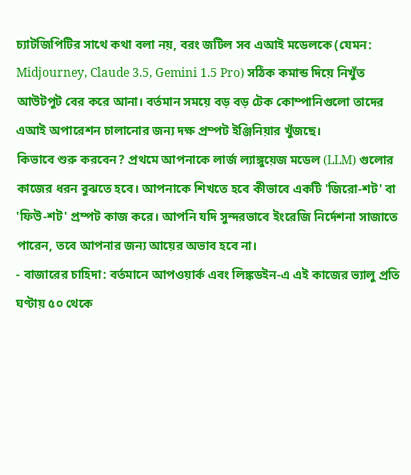চ্যাটজিপিটির সাথে কথা বলা নয়, বরং জটিল সব এআই মডেলকে (যেমন: Midjourney, Claude 3.5, Gemini 1.5 Pro) সঠিক কমান্ড দিয়ে নিখুঁত আউটপুট বের করে আনা। বর্তমান সময়ে বড় বড় টেক কোম্পানিগুলো তাদের এআই অপারেশন চালানোর জন্য দক্ষ প্রম্পট ইঞ্জিনিয়ার খুঁজছে।
কিভাবে শুরু করবেন? প্রথমে আপনাকে লার্জ ল্যাঙ্গুয়েজ মডেল (LLM) গুলোর কাজের ধরন বুঝতে হবে। আপনাকে শিখতে হবে কীভাবে একটি 'জিরো-শট' বা 'ফিউ-শট' প্রম্পট কাজ করে। আপনি যদি সুন্দরভাবে ইংরেজি নির্দেশনা সাজাতে পারেন, তবে আপনার জন্য আয়ের অভাব হবে না।
- বাজারের চাহিদা: বর্তমানে আপওয়ার্ক এবং লিঙ্কডইন-এ এই কাজের ভ্যালু প্রতি ঘণ্টায় ৫০ থেকে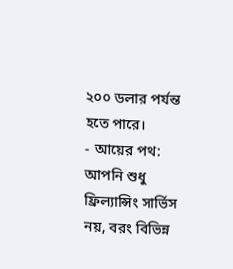২০০ ডলার পর্যন্ত হতে পারে।
- আয়ের পথ: আপনি শুধু ফ্রিল্যান্সিং সার্ভিস নয়, বরং বিভিন্ন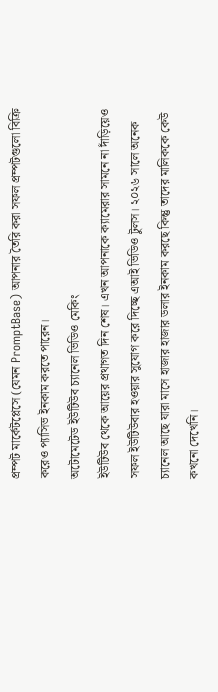প্রম্পট মার্কেটপ্লেসে (যেমন PromptBase) আপনার তৈরি করা সফল প্রম্পটগুলো বিক্রি করেও প্যাসিভ ইনকাম করতে পারেন।
অটোমেটেড ইউটিউব চ্যানেল ভিডিও মেকিং
ইউটিউব থেকে আয়ের প্রথাগত দিন শেষ। এখন আপনাকে ক্যামেরার সামনে না দাঁড়িয়েও সফল ইউটিউবার হওয়ার সুযোগ করে দিচ্ছে এআই ভিডিও টুলস। ২০২৬ সালে অনেক চ্যানেল আছে যারা মাসে হাজার হাজার ডলার ইনকাম করছে কিন্তু তাদের মালিককে কেউ কখনো দেখেনি।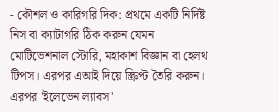- কৌশল ও কারিগরি দিক: প্রথমে একটি নির্দিষ্ট নিস বা ক্যাটাগরি ঠিক করুন যেমন মোটিভেশনাল স্টোরি, মহাকাশ বিজ্ঞান বা হেলথ টিপস। এরপর এআই দিয়ে স্ক্রিপ্ট তৈরি করুন। এরপর 'ইলেভেন ল্যাবস'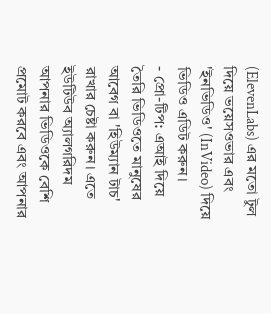(ElevenLabs) এর মতো টুল দিয়ে ভয়েসওভার এবং 'ইনভিডিও' (InVideo) দিয়ে ভিডিও এডিট করুন।
- প্রো-টিপ: এআই দিয়ে তৈরি ভিডিওতে মানুষের আবেগ বা 'হিউম্যান টাচ' রাখার চেষ্টা করুন। এতে ইউটিউব অ্যালগরিদম আপনার ভিডিওকে বেশি প্রমোট করবে এবং আপনার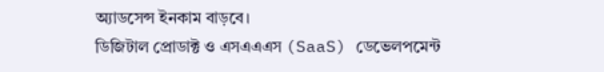অ্যাডসেন্স ইনকাম বাড়বে।
ডিজিটাল প্রোডাক্ট ও এসএএএস (SaaS) ডেভেলপমেন্ট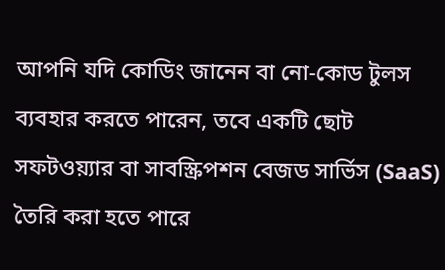আপনি যদি কোডিং জানেন বা নো-কোড টুলস ব্যবহার করতে পারেন, তবে একটি ছোট সফটওয়্যার বা সাবস্ক্রিপশন বেজড সার্ভিস (SaaS) তৈরি করা হতে পারে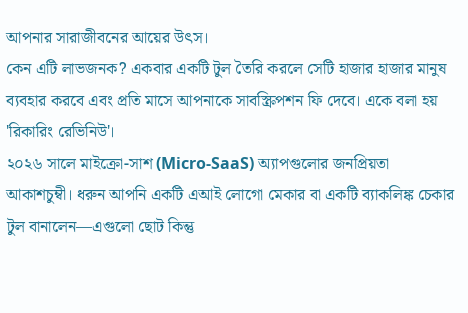আপনার সারাজীবনের আয়ের উৎস।
কেন এটি লাভজনক? একবার একটি টুল তৈরি করলে সেটি হাজার হাজার মানুষ ব্যবহার করবে এবং প্রতি মাসে আপনাকে সাবস্ক্রিপশন ফি দেবে। একে বলা হয় 'রিকারিং রেভিনিউ'।
২০২৬ সালে মাইক্রো-সাশ (Micro-SaaS) অ্যাপগুলোর জনপ্রিয়তা আকাশচুম্বী। ধরুন আপনি একটি এআই লোগো মেকার বা একটি ব্যাকলিঙ্ক চেকার টুল বানালেন—এগুলো ছোট কিন্তু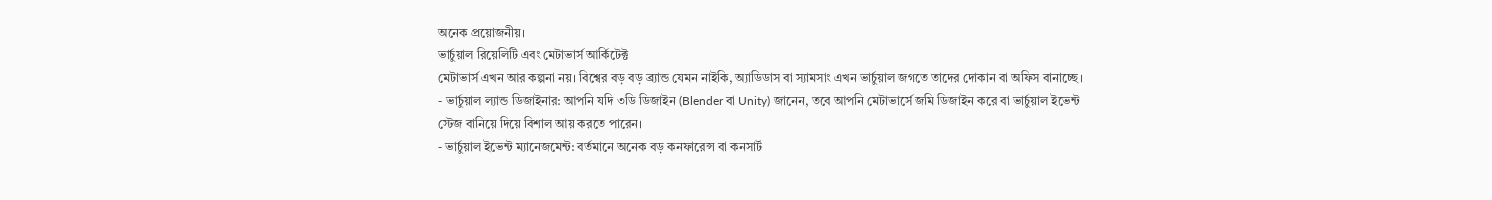অনেক প্রয়োজনীয়।
ভার্চুয়াল রিয়েলিটি এবং মেটাভার্স আর্কিটেক্ট
মেটাভার্স এখন আর কল্পনা নয়। বিশ্বের বড় বড় ব্র্যান্ড যেমন নাইকি, অ্যাডিডাস বা স্যামসাং এখন ভার্চুয়াল জগতে তাদের দোকান বা অফিস বানাচ্ছে।
- ভার্চুয়াল ল্যান্ড ডিজাইনার: আপনি যদি ৩ডি ডিজাইন (Blender বা Unity) জানেন, তবে আপনি মেটাভার্সে জমি ডিজাইন করে বা ভার্চুয়াল ইভেন্ট স্টেজ বানিয়ে দিয়ে বিশাল আয় করতে পারেন।
- ভার্চুয়াল ইভেন্ট ম্যানেজমেন্ট: বর্তমানে অনেক বড় কনফারেন্স বা কনসার্ট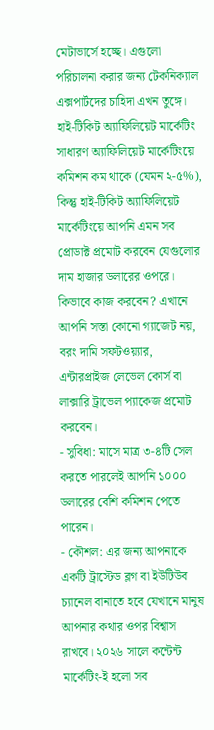মেটাভার্সে হচ্ছে। এগুলো পরিচালনা করার জন্য টেকনিক্যাল এক্সপার্টদের চাহিদা এখন তুঙ্গে।
হাই-টিকিট অ্যাফিলিয়েট মার্কেটিং
সাধারণ অ্যাফিলিয়েট মার্কেটিংয়ে কমিশন কম থাকে (যেমন ২-৫%), কিন্তু হাই-টিকিট অ্যাফিলিয়েট মার্কেটিংয়ে আপনি এমন সব প্রোডাক্ট প্রমোট করবেন যেগুলোর দাম হাজার ডলারের ওপরে।
কিভাবে কাজ করবেন? এখানে আপনি সস্তা কোনো গ্যাজেট নয়, বরং দামি সফটওয়্যার, এন্টারপ্রাইজ লেভেল কোর্স বা লাক্সারি ট্রাভেল প্যাকেজ প্রমোট করবেন।
- সুবিধা: মাসে মাত্র ৩-৪টি সেল করতে পারলেই আপনি ১০০০ ডলারের বেশি কমিশন পেতে পারেন।
- কৌশল: এর জন্য আপনাকে একটি ট্রাস্টেড ব্লগ বা ইউটিউব চ্যানেল বানাতে হবে যেখানে মানুষ আপনার কথার ওপর বিশ্বাস রাখবে। ২০২৬ সালে কন্টেন্ট মার্কেটিং-ই হলো সব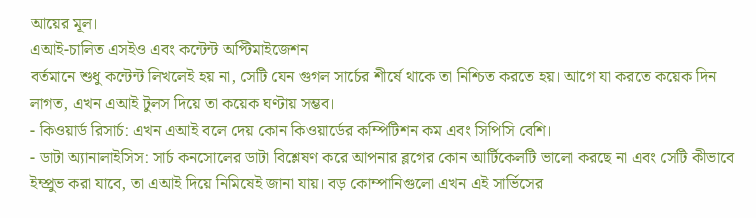আয়ের মূল।
এআই-চালিত এসইও এবং কন্টেন্ট অপ্টিমাইজেশন
বর্তমানে শুধু কন্টেন্ট লিখলেই হয় না, সেটি যেন গুগল সার্চের শীর্ষে থাকে তা নিশ্চিত করতে হয়। আগে যা করতে কয়েক দিন লাগত, এখন এআই টুলস দিয়ে তা কয়েক ঘণ্টায় সম্ভব।
- কিওয়ার্ড রিসার্চ: এখন এআই বলে দেয় কোন কিওয়ার্ডের কম্পিটিশন কম এবং সিপিসি বেশি।
- ডাটা অ্যানালাইসিস: সার্চ কনসোলের ডাটা বিশ্লেষণ করে আপনার ব্লগের কোন আর্টিকেলটি ভালো করছে না এবং সেটি কীভাবে ইম্প্রুভ করা যাবে, তা এআই দিয়ে নিমিষেই জানা যায়। বড় কোম্পানিগুলো এখন এই সার্ভিসের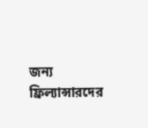জন্য ফ্রিল্যান্সারদের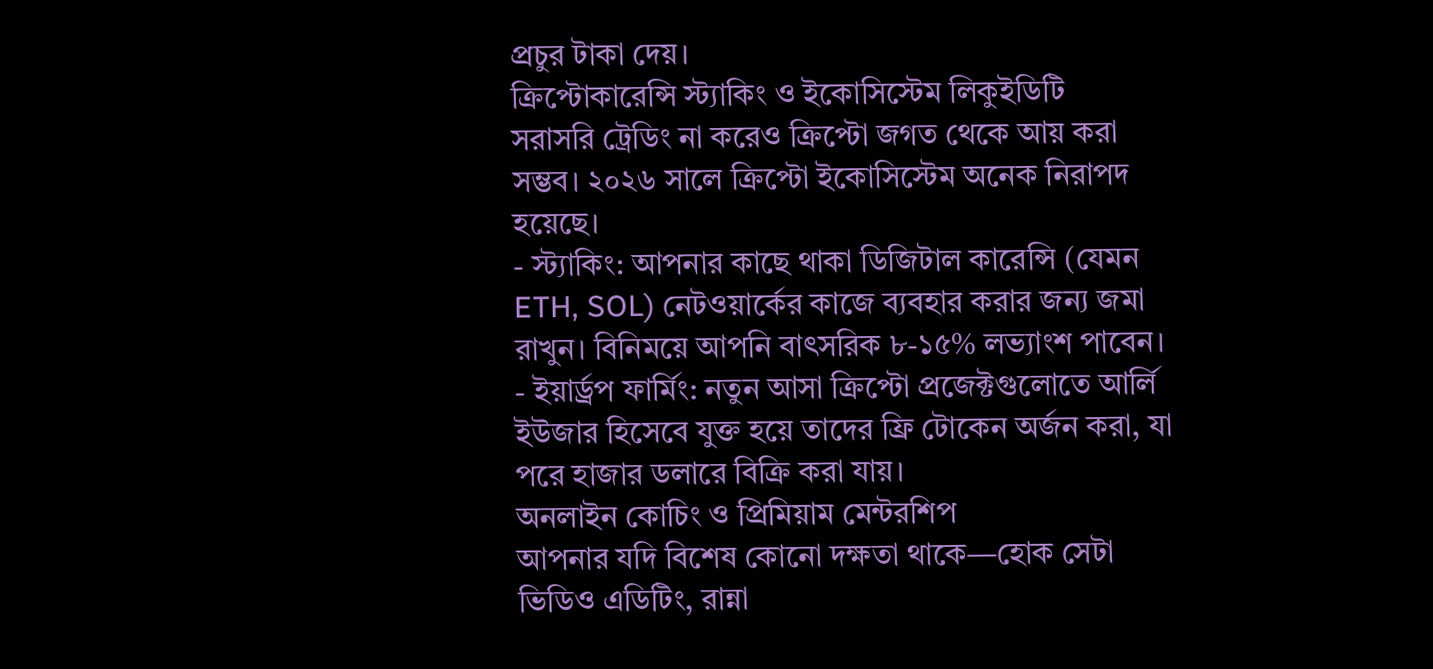প্রচুর টাকা দেয়।
ক্রিপ্টোকারেন্সি স্ট্যাকিং ও ইকোসিস্টেম লিকুইডিটি
সরাসরি ট্রেডিং না করেও ক্রিপ্টো জগত থেকে আয় করা সম্ভব। ২০২৬ সালে ক্রিপ্টো ইকোসিস্টেম অনেক নিরাপদ হয়েছে।
- স্ট্যাকিং: আপনার কাছে থাকা ডিজিটাল কারেন্সি (যেমন ETH, SOL) নেটওয়ার্কের কাজে ব্যবহার করার জন্য জমা রাখুন। বিনিময়ে আপনি বাৎসরিক ৮-১৫% লভ্যাংশ পাবেন।
- ইয়ার্ড্রপ ফার্মিং: নতুন আসা ক্রিপ্টো প্রজেক্টগুলোতে আর্লি ইউজার হিসেবে যুক্ত হয়ে তাদের ফ্রি টোকেন অর্জন করা, যা পরে হাজার ডলারে বিক্রি করা যায়।
অনলাইন কোচিং ও প্রিমিয়াম মেন্টরশিপ
আপনার যদি বিশেষ কোনো দক্ষতা থাকে—হোক সেটা ভিডিও এডিটিং, রান্না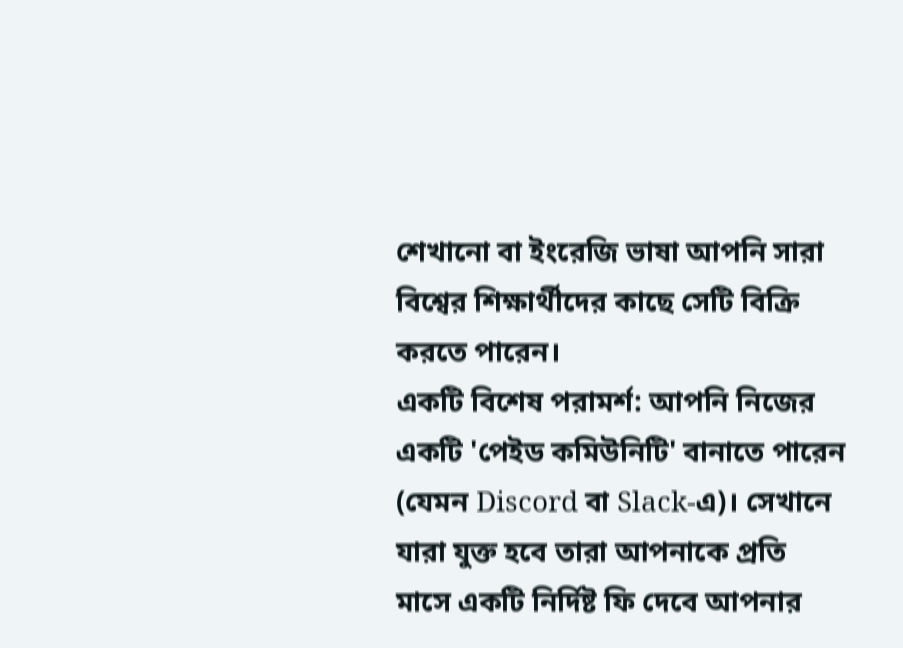শেখানো বা ইংরেজি ভাষা আপনি সারা বিশ্বের শিক্ষার্থীদের কাছে সেটি বিক্রি করতে পারেন।
একটি বিশেষ পরামর্শ: আপনি নিজের একটি 'পেইড কমিউনিটি' বানাতে পারেন (যেমন Discord বা Slack-এ)। সেখানে যারা যুক্ত হবে তারা আপনাকে প্রতি মাসে একটি নির্দিষ্ট ফি দেবে আপনার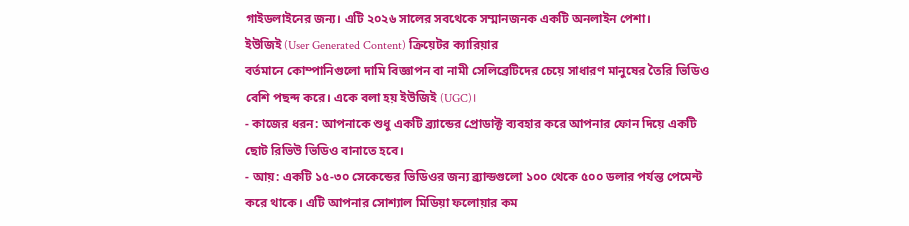গাইডলাইনের জন্য। এটি ২০২৬ সালের সবথেকে সম্মানজনক একটি অনলাইন পেশা।
ইউজিই (User Generated Content) ক্রিয়েটর ক্যারিয়ার
বর্তমানে কোম্পানিগুলো দামি বিজ্ঞাপন বা নামী সেলিব্রেটিদের চেয়ে সাধারণ মানুষের তৈরি ভিডিও বেশি পছন্দ করে। একে বলা হয় ইউজিই (UGC)।
- কাজের ধরন: আপনাকে শুধু একটি ব্র্যান্ডের প্রোডাক্ট ব্যবহার করে আপনার ফোন দিয়ে একটি ছোট রিভিউ ভিডিও বানাতে হবে।
- আয়: একটি ১৫-৩০ সেকেন্ডের ভিডিওর জন্য ব্র্যান্ডগুলো ১০০ থেকে ৫০০ ডলার পর্যন্ত পেমেন্ট করে থাকে। এটি আপনার সোশ্যাল মিডিয়া ফলোয়ার কম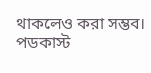থাকলেও করা সম্ভব।
পডকাস্ট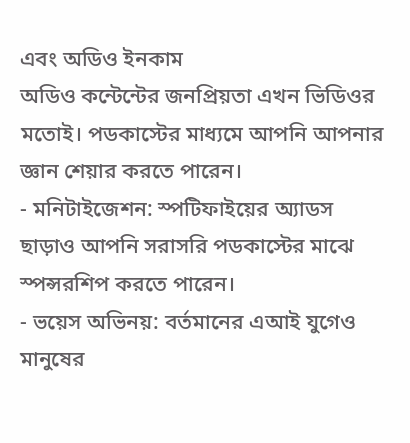এবং অডিও ইনকাম
অডিও কন্টেন্টের জনপ্রিয়তা এখন ভিডিওর মতোই। পডকাস্টের মাধ্যমে আপনি আপনার জ্ঞান শেয়ার করতে পারেন।
- মনিটাইজেশন: স্পটিফাইয়ের অ্যাডস ছাড়াও আপনি সরাসরি পডকাস্টের মাঝে স্পন্সরশিপ করতে পারেন।
- ভয়েস অভিনয়: বর্তমানের এআই যুগেও মানুষের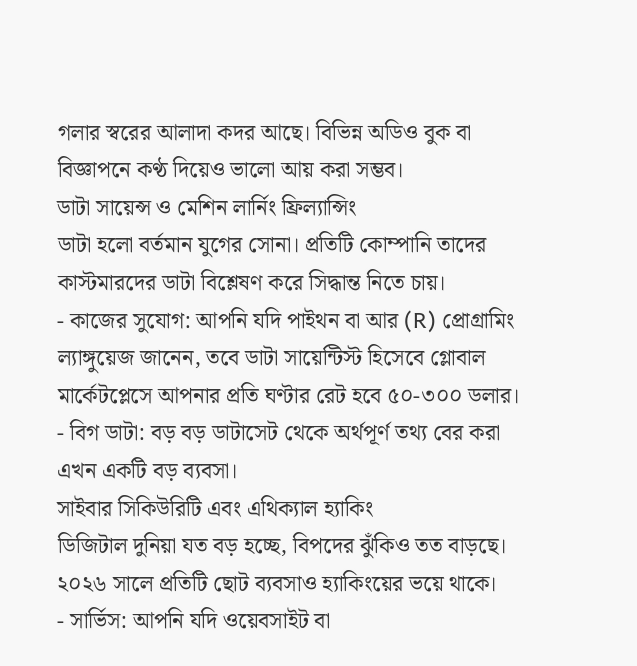গলার স্বরের আলাদা কদর আছে। বিভিন্ন অডিও বুক বা বিজ্ঞাপনে কণ্ঠ দিয়েও ভালো আয় করা সম্ভব।
ডাটা সায়েন্স ও মেশিন লার্নিং ফ্রিল্যান্সিং
ডাটা হলো বর্তমান যুগের সোনা। প্রতিটি কোম্পানি তাদের কাস্টমারদের ডাটা বিশ্লেষণ করে সিদ্ধান্ত নিতে চায়।
- কাজের সুযোগ: আপনি যদি পাইথন বা আর (R) প্রোগ্রামিং ল্যাঙ্গুয়েজ জানেন, তবে ডাটা সায়েন্টিস্ট হিসেবে গ্লোবাল মার্কেটপ্লেসে আপনার প্রতি ঘণ্টার রেট হবে ৫০-৩০০ ডলার।
- বিগ ডাটা: বড় বড় ডাটাসেট থেকে অর্থপূর্ণ তথ্য বের করা এখন একটি বড় ব্যবসা।
সাইবার সিকিউরিটি এবং এথিক্যাল হ্যাকিং
ডিজিটাল দুনিয়া যত বড় হচ্ছে, বিপদের ঝুঁকিও তত বাড়ছে। ২০২৬ সালে প্রতিটি ছোট ব্যবসাও হ্যাকিংয়ের ভয়ে থাকে।
- সার্ভিস: আপনি যদি ওয়েবসাইট বা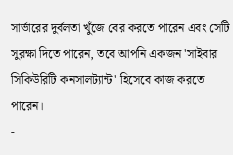সার্ভারের দুর্বলতা খুঁজে বের করতে পারেন এবং সেটি সুরক্ষা দিতে পারেন, তবে আপনি একজন 'সাইবার সিকিউরিটি কনসালট্যান্ট' হিসেবে কাজ করতে পারেন।
-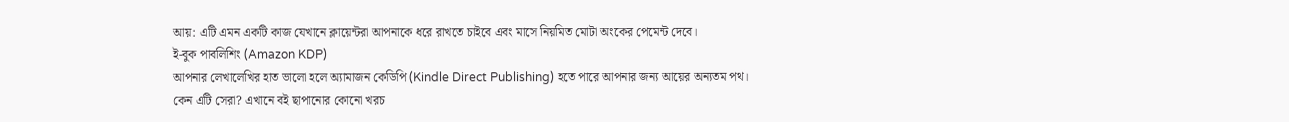আয়: এটি এমন একটি কাজ যেখানে ক্লায়েন্টরা আপনাকে ধরে রাখতে চাইবে এবং মাসে নিয়মিত মোটা অংকের পেমেন্ট দেবে।
ই-বুক পাবলিশিং (Amazon KDP)
আপনার লেখালেখির হাত ভালো হলে অ্যামাজন কেডিপি (Kindle Direct Publishing) হতে পারে আপনার জন্য আয়ের অন্যতম পথ।
কেন এটি সেরা? এখানে বই ছাপানোর কোনো খরচ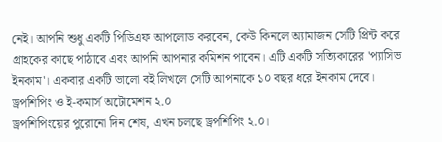নেই। আপনি শুধু একটি পিডিএফ আপলোড করবেন, কেউ কিনলে অ্যামাজন সেটি প্রিন্ট করে গ্রাহকের কাছে পাঠাবে এবং আপনি আপনার কমিশন পাবেন। এটি একটি সত্যিকারের 'প্যাসিভ ইনকাম'। একবার একটি ভালো বই লিখলে সেটি আপনাকে ১০ বছর ধরে ইনকাম দেবে।
ড্রপশিপিং ও ই-কমার্স অটোমেশন ২.০
ড্রপশিপিংয়ের পুরোনো দিন শেষ, এখন চলছে ড্রপশিপিং ২.০।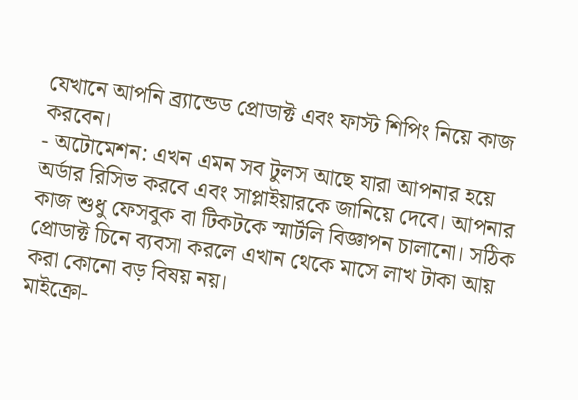যেখানে আপনি ব্র্যান্ডেড প্রোডাক্ট এবং ফাস্ট শিপিং নিয়ে কাজ করবেন।
- অটোমেশন: এখন এমন সব টুলস আছে যারা আপনার হয়ে অর্ডার রিসিভ করবে এবং সাপ্লাইয়ারকে জানিয়ে দেবে। আপনার কাজ শুধু ফেসবুক বা টিকটকে স্মার্টলি বিজ্ঞাপন চালানো। সঠিক প্রোডাক্ট চিনে ব্যবসা করলে এখান থেকে মাসে লাখ টাকা আয় করা কোনো বড় বিষয় নয়।
মাইক্রো-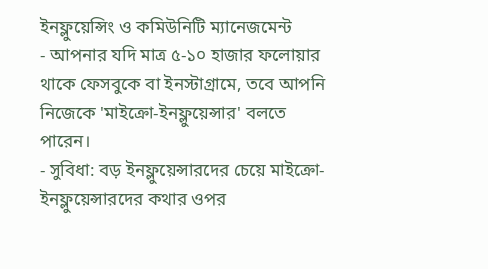ইনফ্লুয়েন্সিং ও কমিউনিটি ম্যানেজমেন্ট
- আপনার যদি মাত্র ৫-১০ হাজার ফলোয়ার থাকে ফেসবুকে বা ইনস্টাগ্রামে, তবে আপনি নিজেকে 'মাইক্রো-ইনফ্লুয়েন্সার' বলতে পারেন।
- সুবিধা: বড় ইনফ্লুয়েন্সারদের চেয়ে মাইক্রো-ইনফ্লুয়েন্সারদের কথার ওপর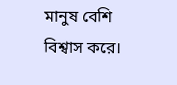মানুষ বেশি বিশ্বাস করে।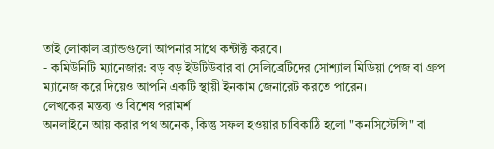তাই লোকাল ব্র্যান্ডগুলো আপনার সাথে কন্টাক্ট করবে।
- কমিউনিটি ম্যানেজার: বড় বড় ইউটিউবার বা সেলিব্রেটিদের সোশ্যাল মিডিয়া পেজ বা গ্রুপ ম্যানেজ করে দিয়েও আপনি একটি স্থায়ী ইনকাম জেনারেট করতে পারেন।
লেখকের মন্তব্য ও বিশেষ পরামর্শ
অনলাইনে আয় করার পথ অনেক, কিন্তু সফল হওয়ার চাবিকাঠি হলো "কনসিস্টেন্সি" বা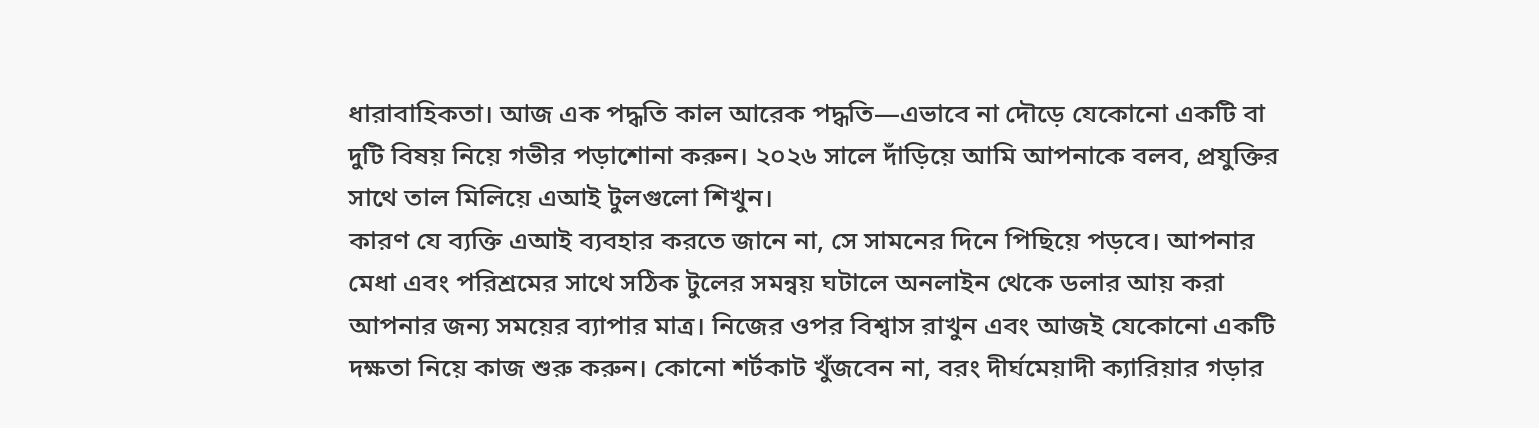ধারাবাহিকতা। আজ এক পদ্ধতি কাল আরেক পদ্ধতি—এভাবে না দৌড়ে যেকোনো একটি বা দুটি বিষয় নিয়ে গভীর পড়াশোনা করুন। ২০২৬ সালে দাঁড়িয়ে আমি আপনাকে বলব, প্রযুক্তির সাথে তাল মিলিয়ে এআই টুলগুলো শিখুন।
কারণ যে ব্যক্তি এআই ব্যবহার করতে জানে না, সে সামনের দিনে পিছিয়ে পড়বে। আপনার মেধা এবং পরিশ্রমের সাথে সঠিক টুলের সমন্বয় ঘটালে অনলাইন থেকে ডলার আয় করা আপনার জন্য সময়ের ব্যাপার মাত্র। নিজের ওপর বিশ্বাস রাখুন এবং আজই যেকোনো একটি দক্ষতা নিয়ে কাজ শুরু করুন। কোনো শর্টকাট খুঁজবেন না, বরং দীর্ঘমেয়াদী ক্যারিয়ার গড়ার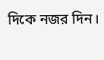দিকে নজর দিন।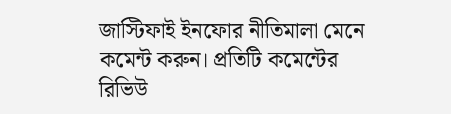জাস্টিফাই ইনফোর নীতিমালা মেনে কমেন্ট করুন। প্রতিটি কমেন্টের রিভিউ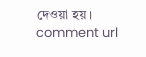দেওয়া হয়।
comment url